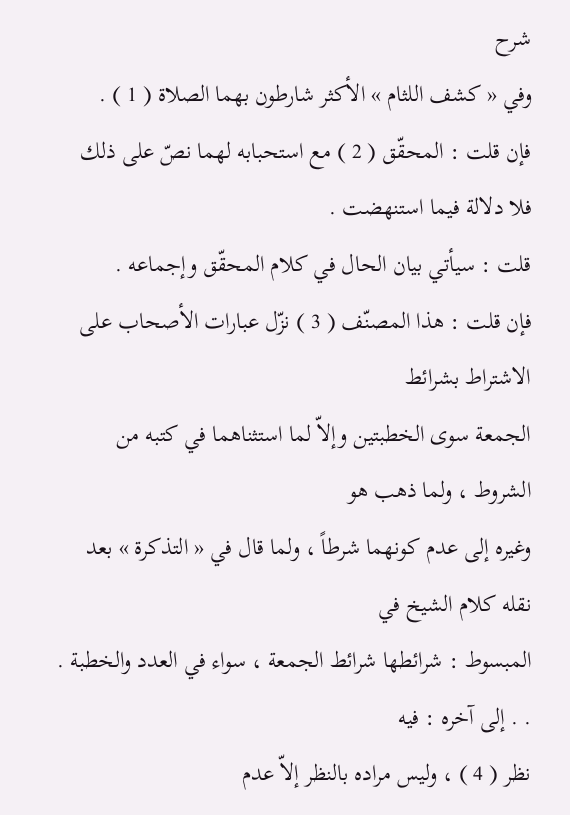شرح
وفي « كشف اللثام » الأكثر شارطون بهما الصلاة ( 1 ) .
فإن قلت : المحقّق ( 2 ) مع استحبابه لهما نصّ على ذلك فلا دلالة فيما استنهضت .
قلت : سيأتي بيان الحال في كلام المحقّق وإجماعه .
فإن قلت : هذا المصنّف ( 3 ) نزّل عبارات الأصحاب على الاشتراط بشرائط
الجمعة سوى الخطبتين وإلاّ لما استثناهما في كتبه من الشروط ، ولما ذهب هو
وغيره إلى عدم كونهما شرطاً ، ولما قال في « التذكرة » بعد نقله كلام الشيخ في
المبسوط : شرائطها شرائط الجمعة ، سواء في العدد والخطبة . . . إلى آخره : فيه
نظر ( 4 ) ، وليس مراده بالنظر إلاّ عدم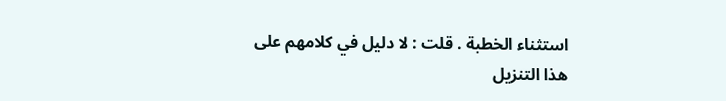استثناء الخطبة . قلت : لا دليل في كلامهم على
هذا التنزيل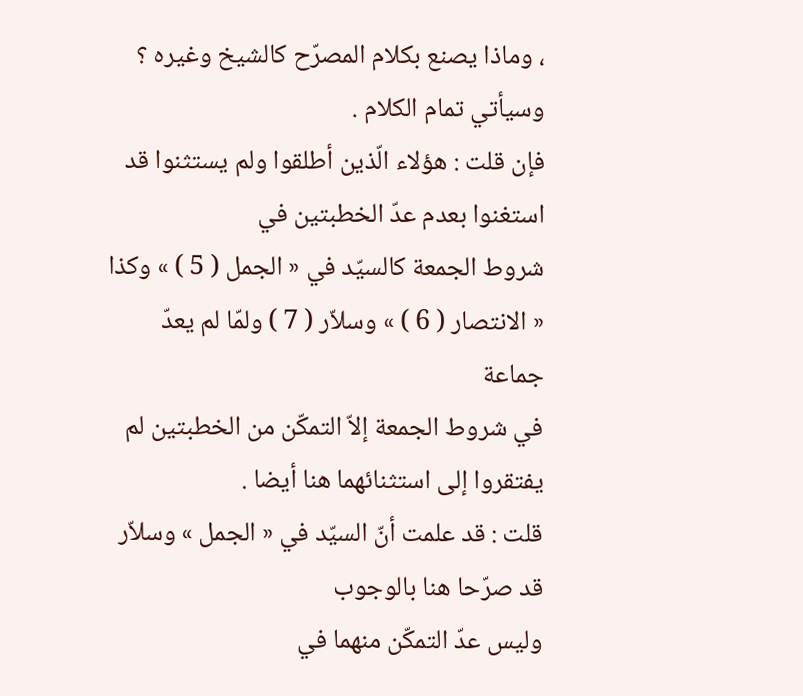، وماذا يصنع بكلام المصرّح كالشيخ وغيره ؟ وسيأتي تمام الكلام .
فإن قلت : هؤلاء الّذين أطلقوا ولم يستثنوا قد استغنوا بعدم عدّ الخطبتين في
شروط الجمعة كالسيّد في « الجمل ( 5 ) » وكذا « الانتصار ( 6 ) » وسلاّر ( 7 ) ولمّا لم يعدّ جماعة
في شروط الجمعة إلاّ التمكّن من الخطبتين لم يفتقروا إلى استثنائهما هنا أيضا .
قلت : قد علمت أنّ السيّد في « الجمل » وسلاّر قد صرّحا هنا بالوجوب
وليس عدّ التمكّن منهما في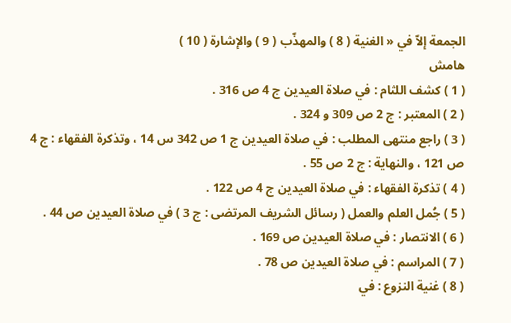الجمعة إلاّ في « الغنية ( 8 ) والمهذّب ( 9 ) والإشارة ( 10 )
هامش
( 1 ) كشف اللثام : في صلاة العيدين ج 4 ص 316 .
( 2 ) المعتبر : ج 2 ص 309 و 324 .
( 3 ) راجع منتهى المطلب : في صلاة العيدين ج 1 ص 342 س 14 ، وتذكرة الفقهاء : ج 4
ص 121 ، والنهاية : ج 2 ص 55 .
( 4 ) تذكرة الفقهاء : في صلاة العيدين ج 4 ص 122 .
( 5 ) جُمل العلم والعمل ( رسائل الشريف المرتضى : ج 3 ) في صلاة العيدين ص 44 .
( 6 ) الانتصار : في صلاة العيدين ص 169 .
( 7 ) المراسم : في صلاة العيدين ص 78 .
( 8 ) غنية النزوع : في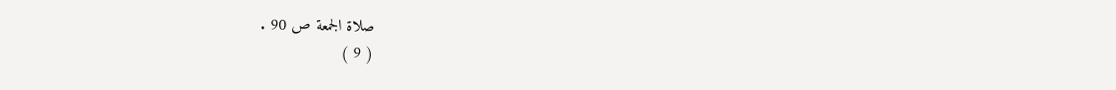صلاة الجمعة ص 90 .
( 9 )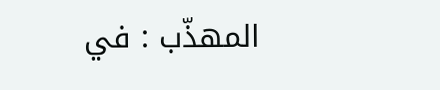المهذّب : في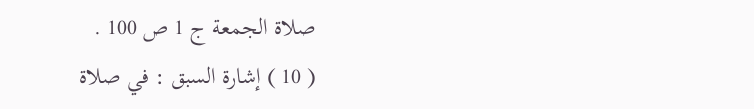صلاة الجمعة ج 1 ص 100 .
( 10 ) إشارة السبق : في صلاة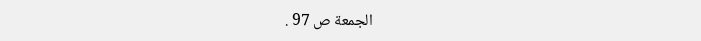الجمعة ص 97 .